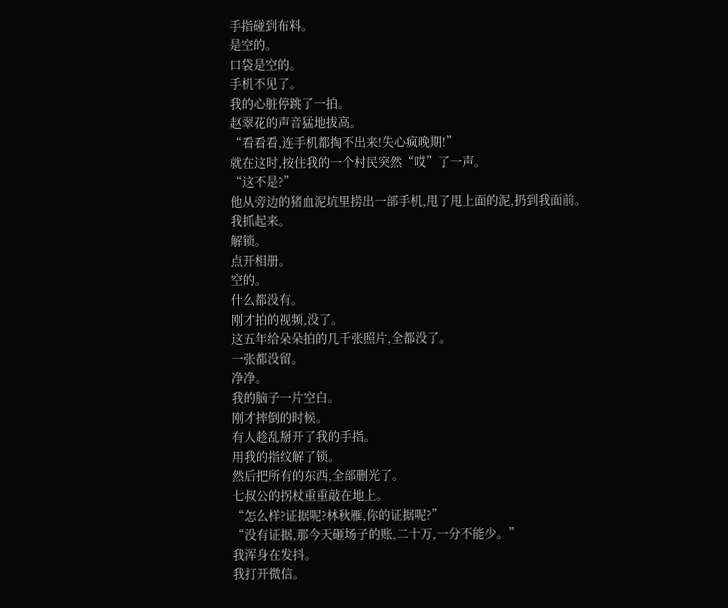手指碰到布料。
是空的。
口袋是空的。
手机不见了。
我的心脏停跳了一拍。
赵翠花的声音猛地拔高。
“看看看,连手机都掏不出来!失心疯晚期!”
就在这时,按住我的一个村民突然“哎”了一声。
“这不是?”
他从旁边的猪血泥坑里捞出一部手机,甩了甩上面的泥,扔到我面前。
我抓起来。
解锁。
点开相册。
空的。
什么都没有。
刚才拍的视频,没了。
这五年给朵朵拍的几千张照片,全都没了。
一张都没留。
净净。
我的脑子一片空白。
刚才摔倒的时候。
有人趁乱掰开了我的手指。
用我的指纹解了锁。
然后把所有的东西,全部删光了。
七叔公的拐杖重重敲在地上。
“怎么样?证据呢?林秋雁,你的证据呢?”
“没有证据,那今天砸场子的账,二十万,一分不能少。”
我浑身在发抖。
我打开微信。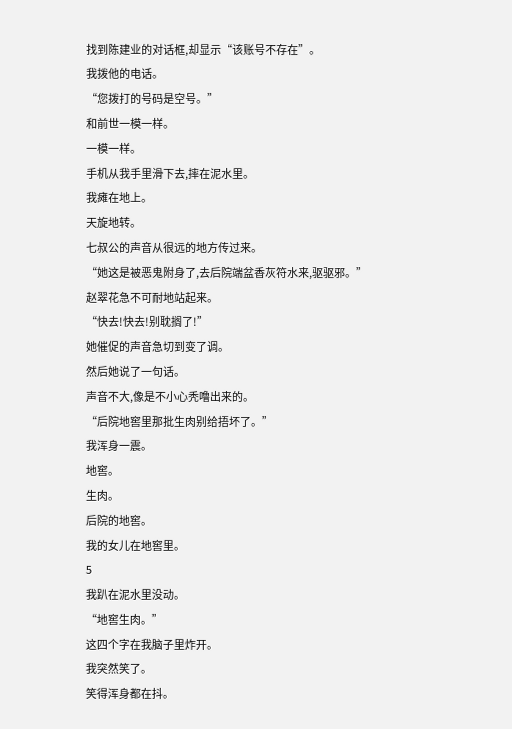找到陈建业的对话框,却显示“该账号不存在”。
我拨他的电话。
“您拨打的号码是空号。”
和前世一模一样。
一模一样。
手机从我手里滑下去,摔在泥水里。
我瘫在地上。
天旋地转。
七叔公的声音从很远的地方传过来。
“她这是被恶鬼附身了,去后院端盆香灰符水来,驱驱邪。”
赵翠花急不可耐地站起来。
“快去!快去!别耽搁了!”
她催促的声音急切到变了调。
然后她说了一句话。
声音不大,像是不小心秃噜出来的。
“后院地窖里那批生肉别给捂坏了。”
我浑身一震。
地窖。
生肉。
后院的地窖。
我的女儿在地窖里。
5
我趴在泥水里没动。
“地窖生肉。”
这四个字在我脑子里炸开。
我突然笑了。
笑得浑身都在抖。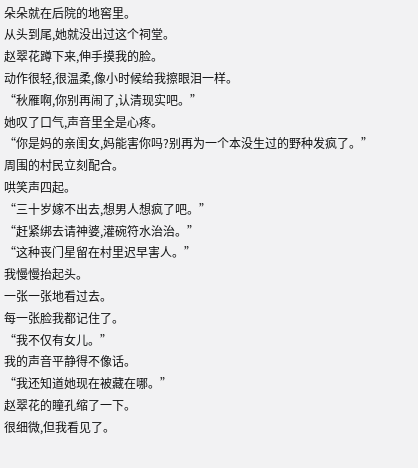朵朵就在后院的地窖里。
从头到尾,她就没出过这个祠堂。
赵翠花蹲下来,伸手摸我的脸。
动作很轻,很温柔,像小时候给我擦眼泪一样。
“秋雁啊,你别再闹了,认清现实吧。”
她叹了口气,声音里全是心疼。
“你是妈的亲闺女,妈能害你吗?别再为一个本没生过的野种发疯了。”
周围的村民立刻配合。
哄笑声四起。
“三十岁嫁不出去,想男人想疯了吧。”
“赶紧绑去请神婆,灌碗符水治治。”
“这种丧门星留在村里迟早害人。”
我慢慢抬起头。
一张一张地看过去。
每一张脸我都记住了。
“我不仅有女儿。”
我的声音平静得不像话。
“我还知道她现在被藏在哪。”
赵翠花的瞳孔缩了一下。
很细微,但我看见了。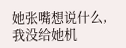她张嘴想说什么,我没给她机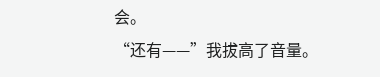会。
“还有——”我拔高了音量。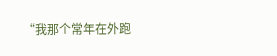“我那个常年在外跑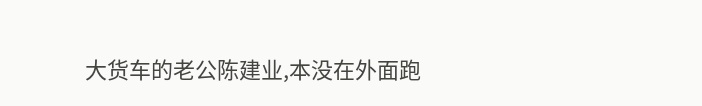大货车的老公陈建业,本没在外面跑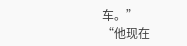车。”
“他现在